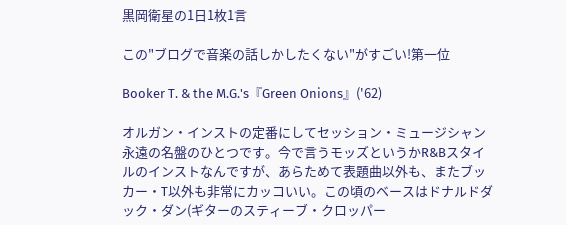黒岡衛星の1日1枚1言

この"ブログで音楽の話しかしたくない"がすごい!第一位

Booker T. & the M.G.'s『Green Onions』('62)

オルガン・インストの定番にしてセッション・ミュージシャン永遠の名盤のひとつです。今で言うモッズというかR&Bスタイルのインストなんですが、あらためて表題曲以外も、またブッカー・T以外も非常にカッコいい。この頃のベースはドナルドダック・ダン(ギターのスティーブ・クロッパー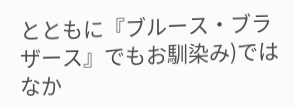とともに『ブルース・ブラザース』でもお馴染み)ではなか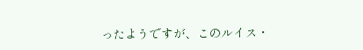ったようですが、このルイス・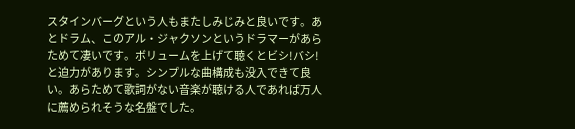スタインバーグという人もまたしみじみと良いです。あとドラム、このアル・ジャクソンというドラマーがあらためて凄いです。ボリュームを上げて聴くとビシ!バシ!と迫力があります。シンプルな曲構成も没入できて良い。あらためて歌詞がない音楽が聴ける人であれば万人に薦められそうな名盤でした。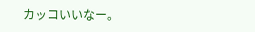カッコいいなー。